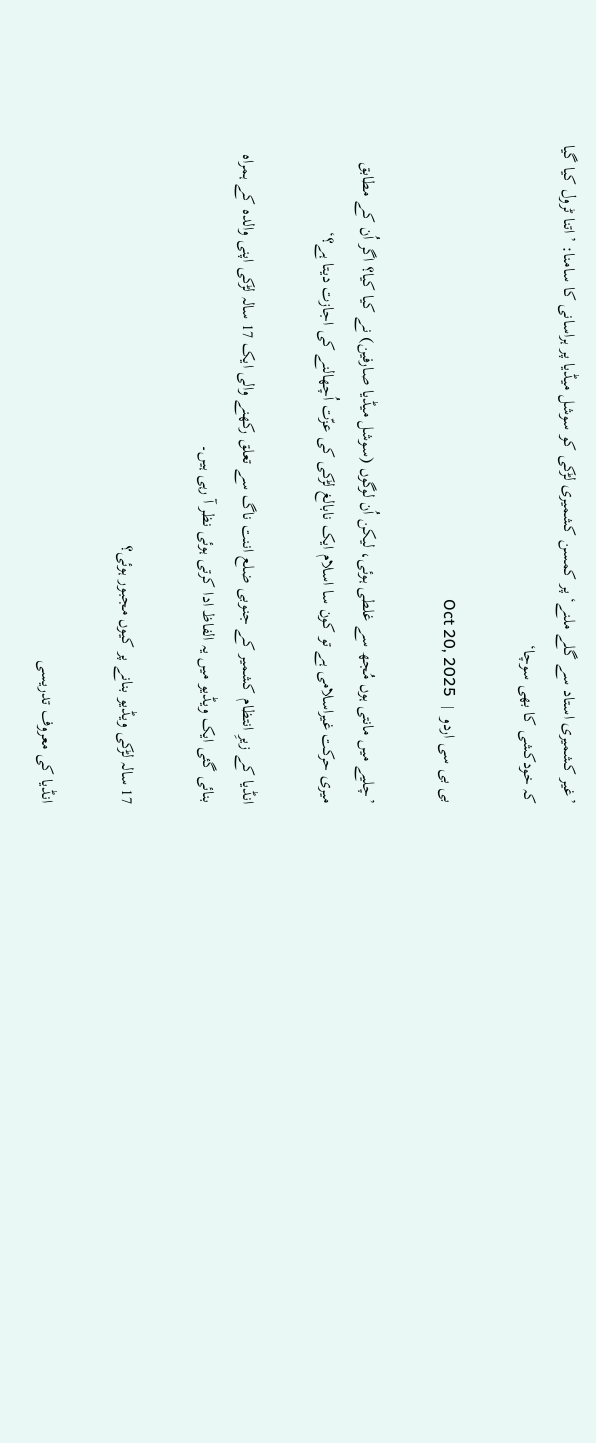’غیر کشمیری استاد سے گلے ملنے‘ پر کمسن کشمیری لڑکی کو سوشل میڈیا پر ہراسانی کا سامنا: ’اتنا ٹرول کیا گیا کہ خودکشی کا بھی سوچا‘

بی بی سی اردو  |  Oct 20, 2025

’چلیے میں مانتی ہوں مُجھ سے غلطی ہوئی، لیکن اُن لوگوں (سوشل میڈیا صارفین) نے کیا کیا؟ اگر اُن کے مطابق میری حرکت غیراسلامی ہے تو کون سا اسلام ایک نابالغ لڑکی کی عزّت اُچھالنے کی اجازت دیتا ہے؟‘

انڈیا کے زیرِ انتظام کشمیر کے جنوبی ضلع اننت ناگ سے تعلق رکھنے والی ایک 17 سالہ لڑکی اپنی والدہ کے ہمراہ بنائی گئی ایک ویڈیو میں یہ الفاظ ادا کرتی ہوئی نظر آ رہی ہیں۔

17 سالہ لڑکی ویڈیو بنانے پر کیوں مجبور ہوئی؟

انڈیا کی معروف تدریسی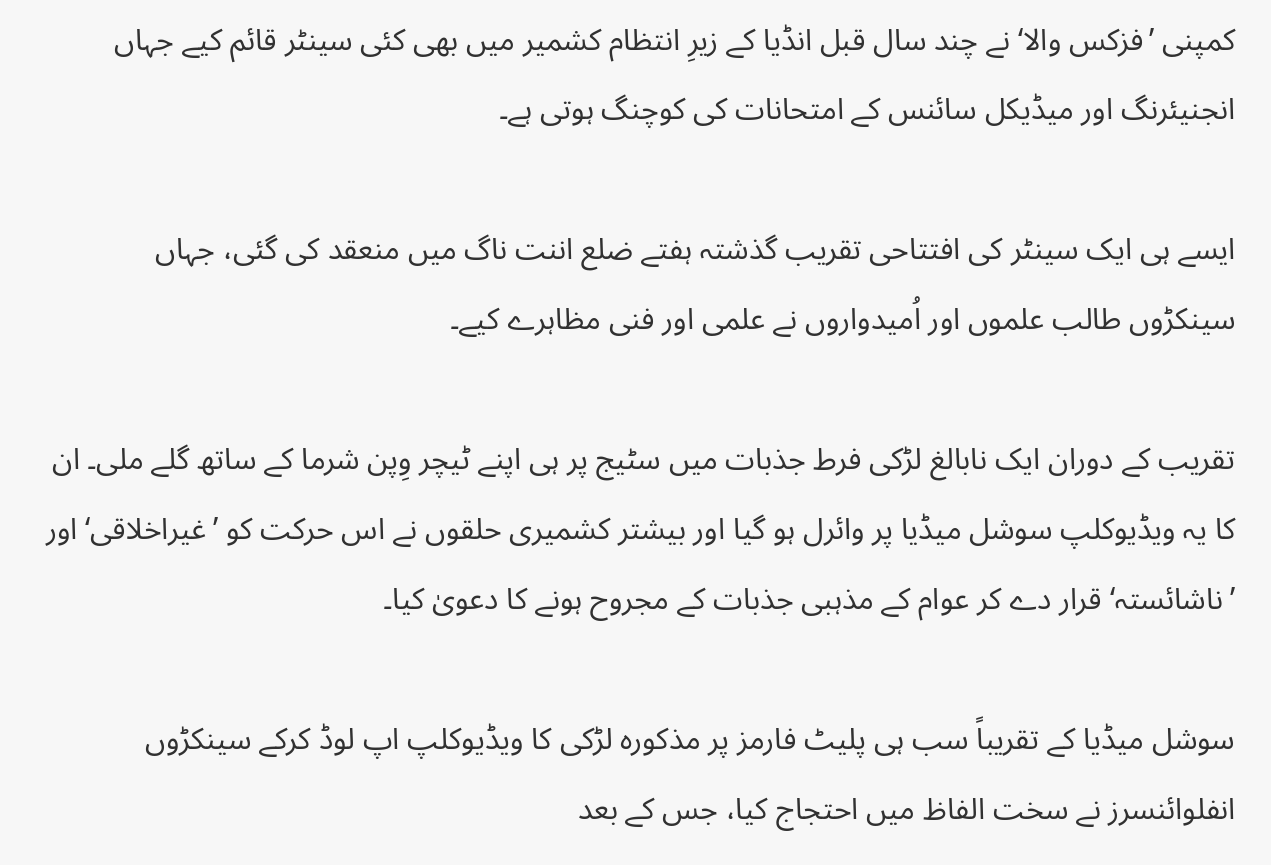کمپنی ’فزکس والا‘ نے چند سال قبل انڈیا کے زیرِ انتظام کشمیر میں بھی کئی سینٹر قائم کیے جہاں انجنیئرنگ اور میڈیکل سائنس کے امتحانات کی کوچنگ ہوتی ہے۔

ایسے ہی ایک سینٹر کی افتتاحی تقریب گذشتہ ہفتے ضلع اننت ناگ میں منعقد کی گئی، جہاں سینکڑوں طالب علموں اور اُمیدواروں نے علمی اور فنی مظاہرے کیے۔

تقریب کے دوران ایک نابالغ لڑکی فرط جذبات میں سٹیج پر ہی اپنے ٹیچر وِپن شرما کے ساتھ گلے ملی۔ ان کا یہ ویڈیوکلپ سوشل میڈیا پر وائرل ہو گیا اور بیشتر کشمیری حلقوں نے اس حرکت کو ’غیراخلاقی‘ اور ’ناشائستہ‘ قرار دے کر عوام کے مذہبی جذبات کے مجروح ہونے کا دعویٰ کیا۔

سوشل میڈیا کے تقریباً سب ہی پلیٹ فارمز پر مذکورہ لڑکی کا ویڈیوکلپ اپ لوڈ کرکے سینکڑوں انفلوائنسرز نے سخت الفاظ میں احتجاج کیا، جس کے بعد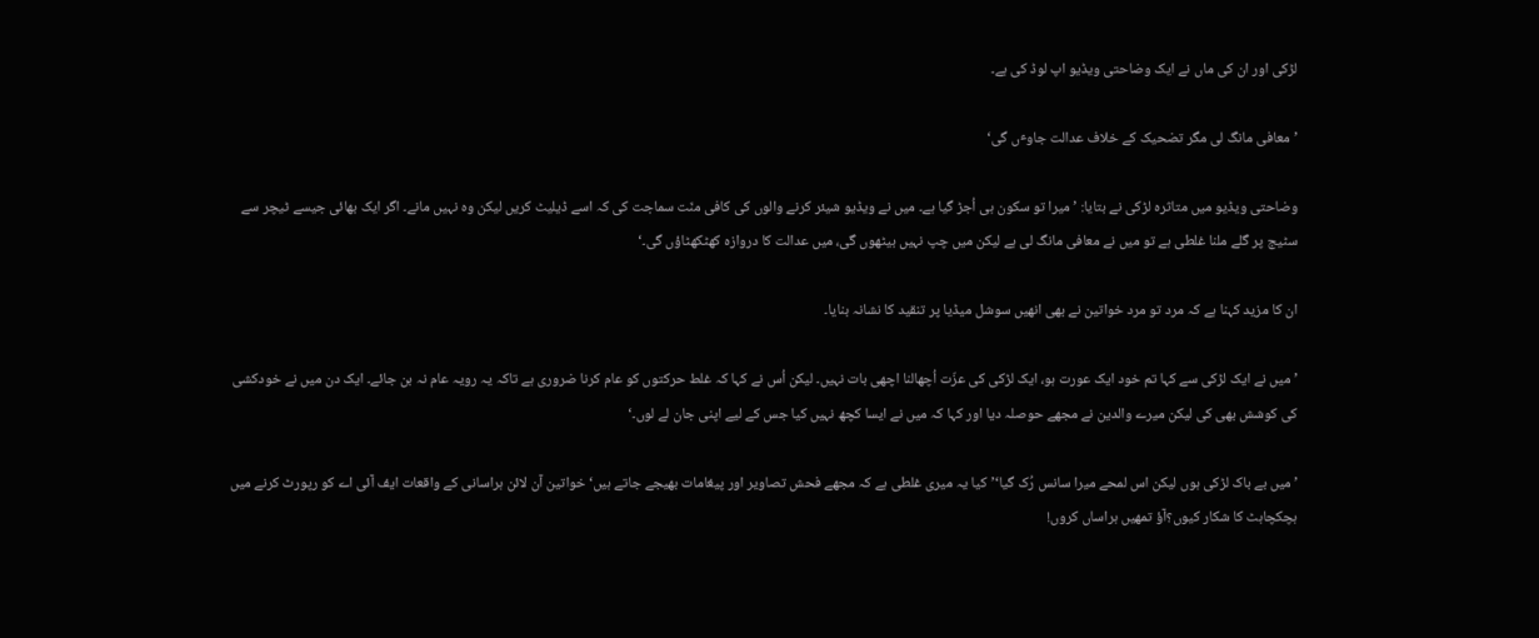لڑکی اور ان کی ماں نے ایک وضاحتی ویڈیو اپ لوڈ کی ہے۔

’معافی مانگ لی مگر تضحیک کے خلاف عدالت جاوٴں گی‘

وضاحتی ویڈیو میں متاثرہ لڑکی نے بتایا: ’میرا تو سکون ہی اُجڑ گیا ہے۔ میں نے ویڈیو شیئر کرنے والوں کی کافی منّت سماجت کی کہ اسے ڈیلیٹ کریں لیکن وہ نہیں مانے۔ اگر ایک بھائی جیسے ٹیچر سے سٹیج پر گلے ملنا غلطی ہے تو میں نے معافی مانگ لی ہے لیکن میں چپ نہیں بیٹھوں گی، میں عدالت کا دروازہ کھٹکھٹاؤں گی۔‘

ان کا مزید کہنا ہے کہ مرد تو مرد خواتین نے بھی انھیں سوشل میڈیا پر تنقید کا نشانہ بنایا۔

’میں نے ایک لڑکی سے کہا تم خود ایک عورت ہو، ایک لڑکی کی عزّت اُچھالنا اچھی بات نہیں۔ لیکن اُس نے کہا کہ غلط حرکتوں کو عام کرنا ضروری ہے تاکہ یہ رویہ عام نہ بن جائے۔ ایک دن میں نے خودکشی کی کوشش بھی کی لیکن میرے والدین نے مجھے حوصلہ دیا اور کہا کہ میں نے ایسا کچھ نہیں کیا جس کے لیے اپنی جان لے لوں۔‘

’میں بے باک لڑکی ہوں لیکن اس لمحے میرا سانس رُک گیا‘’کیا یہ میری غلطی ہے کہ مجھے فحش تصاویر اور پیغامات بھیجے جاتے ہیں‘خواتین آن لائن ہراسانی کے واقعات ایف آئی اے کو رپورٹ کرنے میں ہچکچاہٹ کا شکار کیوں؟آؤ تمھیں ہراساں کروں!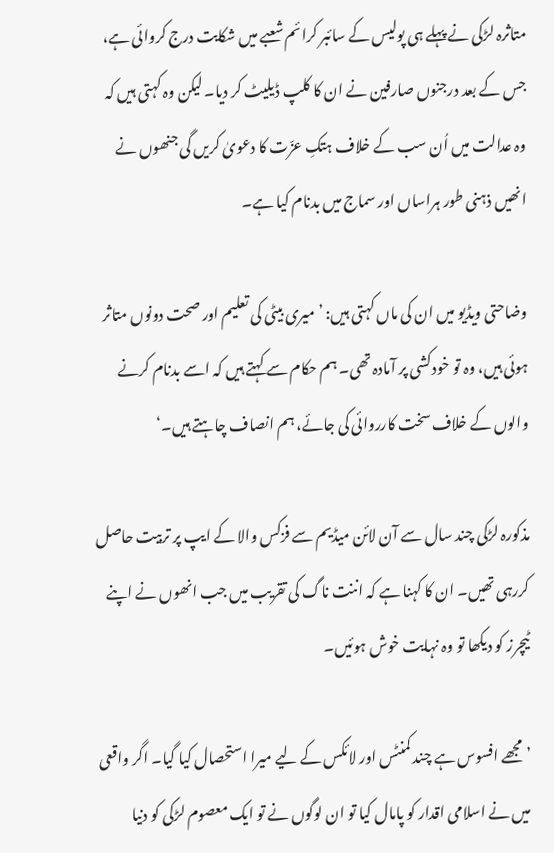متاثرہ لڑکی نے پہلے ہی پولیس کے سائبر کرائم شعبے میں شکایت درج کروائی ہے، جس کے بعد درجنوں صارفین نے ان کا کلپ ڈیلیٹ کر دیا۔ لیکن وہ کہتی ہیں کہ وہ عدالت میں اُن سب کے خلاف ہتکِ عزّت کا دعویٰ کریں گی جنھوں نے انھیں ذہنی طور ہراساں اور سماج میں بدنام کیا ہے۔

وضاحتی ویڈیو میں ان کی ماں کہتی ہیں: ’میری بیٹی کی تعلیم اور صحت دونوں متاثر ہوئی ہیں، وہ تو خودکشی پر آمادہ تھی۔ ہم حکام سے کہتے ہیں کہ اسے بدنام کرنے والوں کے خلاف سخت کارروائی کی جائے، ہم انصاف چاہتے ہیں۔‘

مذکورہ لڑکی چند سال سے آن لائن میڈیم سے فزکس والا کے ایپ پر تربیت حاصل کررہی تھیں۔ ان کا کہنا ہے کہ اننت ناگ کی تقریب میں جب انھوں نے اپنے ٹیچرز کو دیکھا تو وہ نہایت خوش ہوئیں۔

’مجھے افسوس ہے چند کمنٹس اور لائکس کے لیے میرا استحصال کیا گیا۔ اگر واقعی میں نے اسلامی اقدار کو پامال کیا تو ان لوگوں نے تو ایک معصوم لڑکی کو دنیا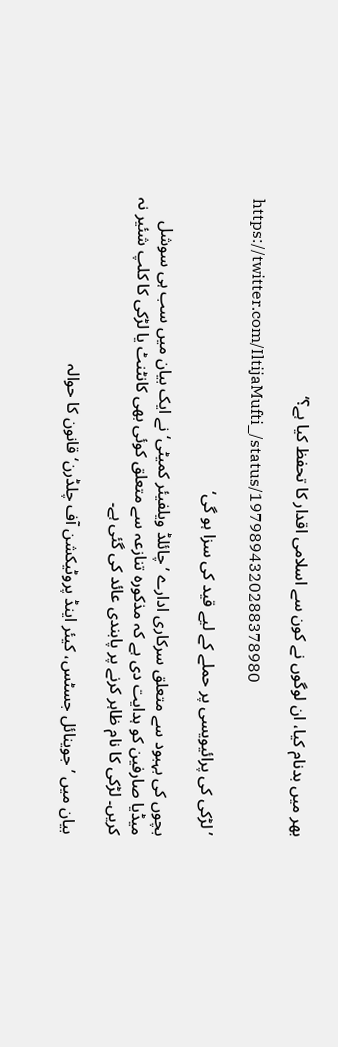بھر میں بدنام کیا، ان لوگوں نے کون سے اسلامی اقدار کا تحفظ کیا ہے؟‘

https://twitter.com/IltijaMufti_/status/1979894320288378980

’لڑکی کی پرائیویسی پر حملے کے لیے قید کی سزا ہو گی‘

بچوں کی بہبود سے متعلق سرکاری ادارے ’چائلڈ ویلفیئر کمیٹی‘ نے ایک بیان میں سب ہی سوشل میڈیا صارفین کو ہدایت دی ہے کہ مذکورہ تنازعہ سے متعلق کوئی بھی کانٹنٹ یا لڑکی کا کلپ شئیر نہ کریں۔ لڑکی کا نام ظاہر کرنے پر پابندی عائد کی گئی ہے۔

بیان میں ’جوینائل جسٹس، کیئر اینڈ پروٹیکشن آف چلڈرن‘ قانون کا حوالہ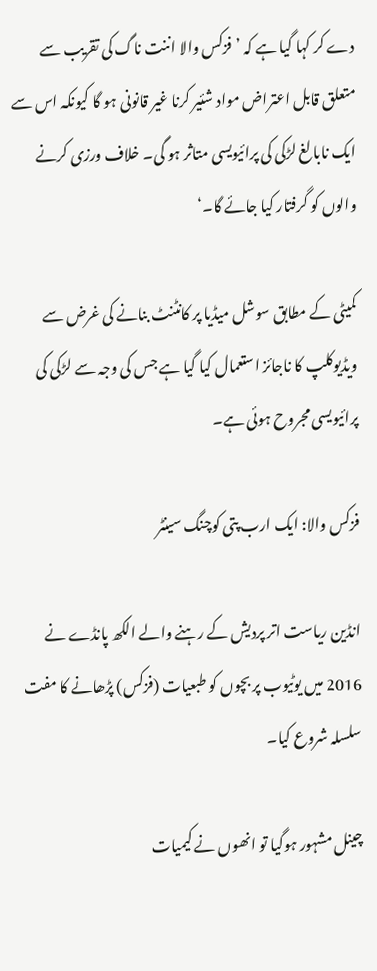دے کر کہا گیا ہے کہ ’فزکس والا اننت ناگ کی تقریب سے متعلق قابل اعتراض مواد شئیر کرنا غیر قانونی ہو گا کیونکہ اس سے ایک نابالغ لڑکی کی پرائیویسی متاثر ہو گی۔ خلاف ورزی کرنے والوں کو گرفتار کیا جائے گا۔‘

کمیٹی کے مطابق سوشل میڈیا پر کانٹنٹ بنانے کی غرض سے ویڈیوکلپ کا ناجائز استعمال کیا گیا ہے جس کی وجہ سے لڑکی کی پرائیویسی مجروح ہوئی ہے۔

فزکس والا: ایک ارب پتی کوچنگ سینٹر

انڈین ریاست اتر پردیش کے رہنے والے الکھ پانڈے نے 2016 میں یوٹیوب پر بچوں کو طبعیات (فزکس) پڑھانے کا مفت سلسلہ شروع کیا۔

چینل مشہور ہوگیا تو انھوں نے کیمیات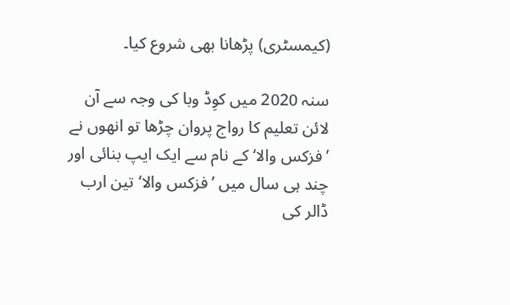(کیمسٹری) پڑھانا بھی شروع کیا۔

سنہ 2020 میں کوِڈ وبا کی وجہ سے آن لائن تعلیم کا رواج پروان چڑھا تو انھوں نے ’فزکس والا‘ کے نام سے ایک ایپ بنائی اور چند ہی سال میں ’فزکس والا‘ تین ارب ڈالر کی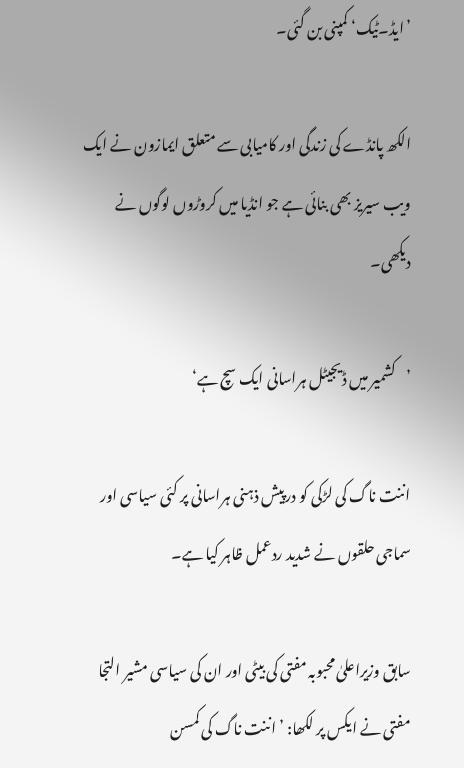’ایڈ۔ٹیک‘ کمپنی بن گئی۔

الکھ پانڈے کی زندگی اور کامیابی سے متعلق ایمازون نے ایک ویب سیریز بھی بنائی ہے جو انڈیا میں کروڑوں لوگوں نے دیکھی۔

’کشمیر میں ڈیجیٹل ہراسانی ایک سچ ہے‘

اننت ناگ کی لڑکی کو درپیش ذہنی ہراسانی پر کئی سیاسی اور سماجی حلقوں نے شدید ردعمل ظاہر کیا ہے۔

سابق وزیراعلیٰ محبوبہ مفتی کی بیٹی اور ان کی سیاسی مشیر التجا مفتی نے ایکس پر لکھا: ’اننت ناگ کی کمسن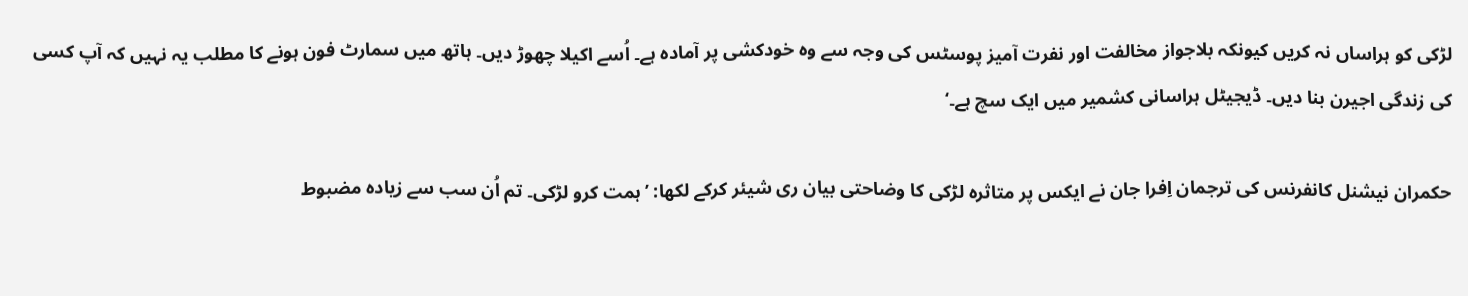لڑکی کو ہراساں نہ کریں کیونکہ بلاجواز مخالفت اور نفرت آمیز پوسٹس کی وجہ سے وہ خودکشی پر آمادہ ہے۔ اُسے اکیلا چھوڑ دیں۔ ہاتھ میں سمارٹ فون ہونے کا مطلب یہ نہیں کہ آپ کسی کی زندگی اجیرن بنا دیں۔ ڈیجیٹل ہراسانی کشمیر میں ایک سچ ہے۔‘

حکمران نیشنل کانفرنس کی ترجمان اِفرا جان نے ایکس پر متاثرہ لڑکی کا وضاحتی بیان ری شیئر کرکے لکھا: ’ہمت کرو لڑکی۔ تم اُن سب سے زیادہ مضبوط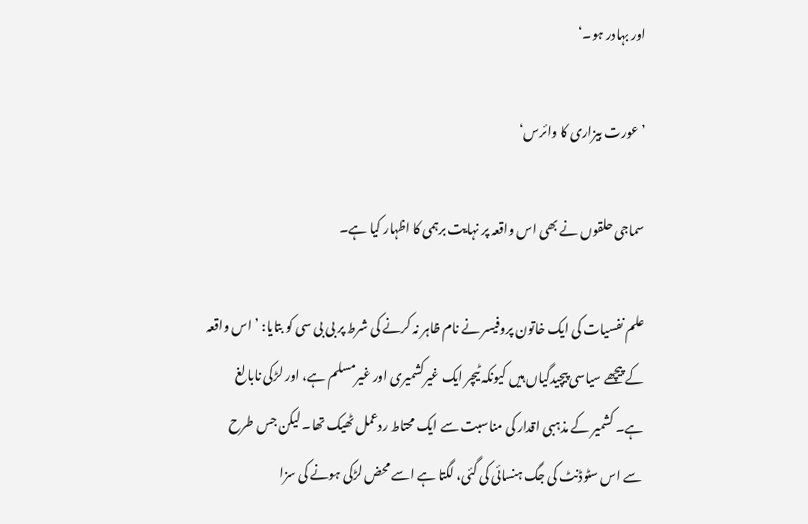اور بہادر ہو۔‘

’عورت بیزاری کا وائرس‘

سماجی حلقوں نے بھی اس واقعہ پر نہایت برہمی کا اظہار کیا ہے۔

علم نفسیات کی ایک خاتون پروفیسر نے نام ظاہر نہ کرنے کی شرط پر بی بی سی کو بتایا: ’اس واقعہ کے پیچھے سیاسی پیچیدگیاں ہیں کیونکہ ٹیچر ایک غیرکشمیری اور غیرمسلم ہے، اور لڑکی نابالغ ہے۔ کشمیر کے مذہبی اقدار کی مناسبت سے ایک محتاط ردعمل ٹھیک تھا۔ لیکن جس طرح سے اس سٹوڈنٹ کی جگ ہنسائی کی گئی، لگتا ہے اسے محض لڑکی ہونے کی سزا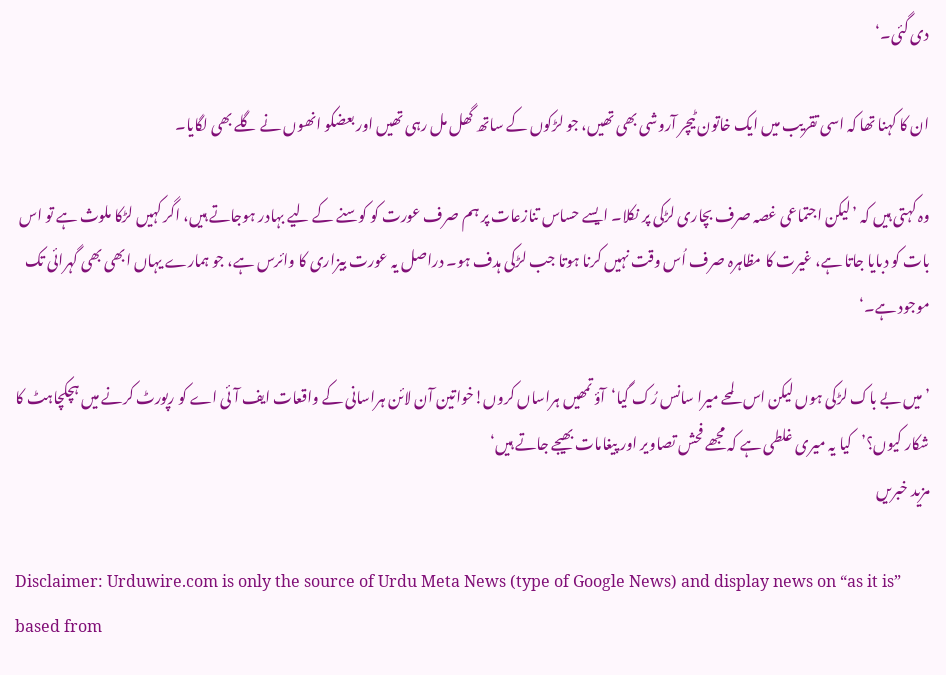دی گئی۔‘

ان کا کہنا تھا کہ اسی تقریب میں ایک خاتون ٹیچر آروشی بھی تھیں، جو لڑکوں کے ساتھ گھل مل رہی تھیں اور بعضکو انھوں نے گلے بھی لگایا۔

وہ کہتی ہیں کہ ’لیکن اجتماعی غصہ صرف بچاری لڑکی پر نکلا۔ ایسے حساس تنازعات پر ہم صرف عورت کو کوسنے کے لیے بہادر ہوجاتے ہیں، اگر کہیں لڑکا ملوث ہے تو اس بات کو دبایا جاتا ہے، غیرت کا مظاہرہ صرف اُس وقت نہیں کرنا ہوتا جب لڑکی ہدف ہو۔ دراصل یہ عورت بیزاری کا وائرس ہے، جو ہمارے یہاں ابھی بھی گہرائی تک موجود ہے۔‘

’میں بے باک لڑکی ہوں لیکن اس لمحے میرا سانس رُک گیا‘آؤ تمھیں ہراساں کروں!خواتین آن لائن ہراسانی کے واقعات ایف آئی اے کو رپورٹ کرنے میں ہچکچاہٹ کا شکار کیوں؟’کیا یہ میری غلطی ہے کہ مجھے فحش تصاویر اور پیغامات بھیجے جاتے ہیں‘
مزید خبریں

Disclaimer: Urduwire.com is only the source of Urdu Meta News (type of Google News) and display news on “as it is” based from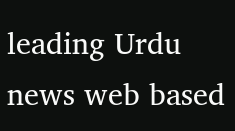leading Urdu news web based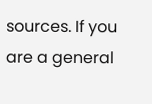sources. If you are a general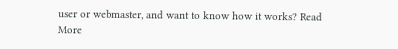user or webmaster, and want to know how it works? Read More